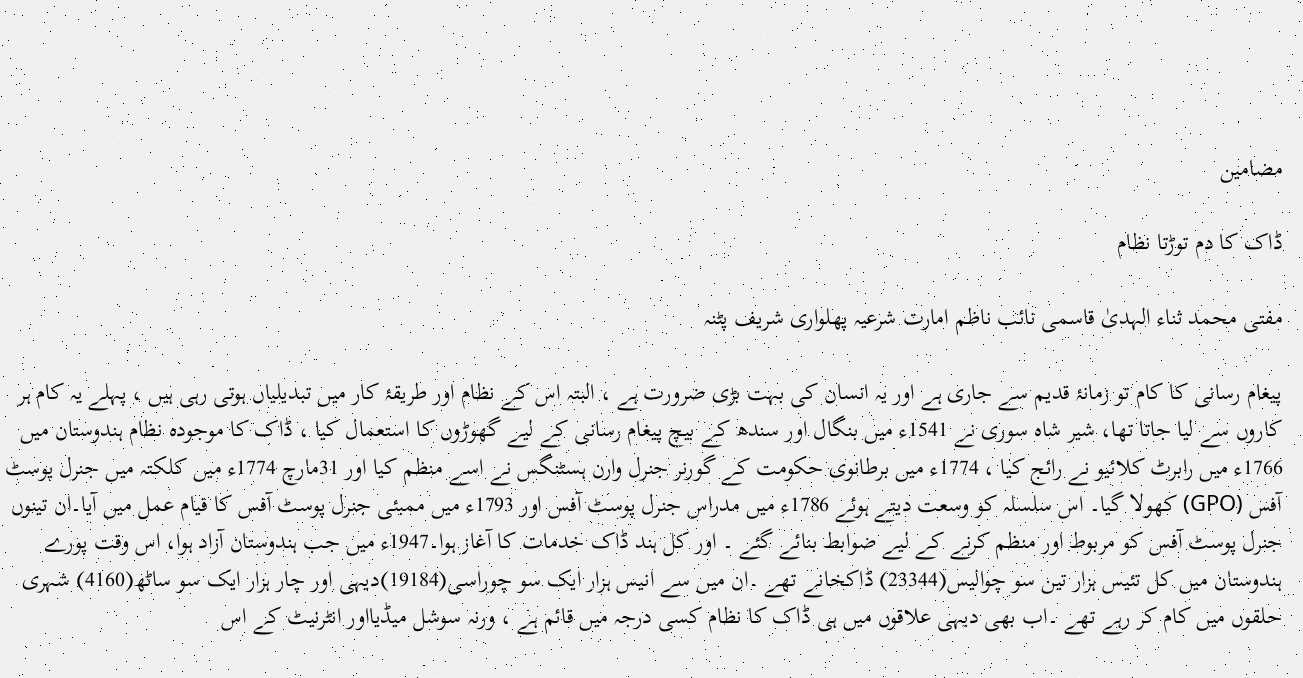مضامین

ڈاک کا دم توڑتا نظام

مفتی محمد ثناء الہدیٰ قاسمی نائب ناظم امارت شرعیہ پھلواری شریف پٹنہ

پیغام رسانی کا کام تو زمانۂ قدیم سے جاری ہے اور یہ انسان کی بہت بڑی ضرورت ہے ، البتہ اس کے نظام اور طریقۂ کار میں تبدیلیاں ہوتی رہی ہیں ، پہلے یہ کام ہر کاروں سے لیا جاتا تھا، شیر شاہ سوری نے 1541ء میں بنگال اور سندھ کے بیچ پیغام رسانی کے لیے گھوڑوں کا استعمال کیا ، ڈاک کا موجودہ نظام ہندوستان میں 1766ء میں رابرٹ کلائیو نے رائج کیا ، 1774ء میں برطانوی حکومت کے گورنر جنرل وارن ہسٹنگس نے اسے منظم کیا اور 31مارچ 1774ء میں کلکتہ میں جنرل پوسٹ آفس (GPO) کھولا گیا۔ اس سلسلہ کو وسعت دیتے ہوئے 1786ء میں مدراس جنرل پوسٹ آفس اور 1793ء میں ممبئی جنرل پوسٹ آفس کا قیام عمل میں آیا۔ان تینوں جنرل پوسٹ آفس کو مربوط اور منظم کرنے کے لیے ضوابط بنائے گئے ۔ اور کل ہند ڈاک خدمات کا آغاز ہوا۔1947ء میں جب ہندوستان آزاد ہوا، اس وقت پورے ہندوستان میں کل تئیس ہزار تین سو چوالیس(23344) ڈاکخانے تھے ۔ان میں سے انیس ہزار ایک سو چوراسی(19184)دیہی اور چار ہزار ایک سو ساٹھ(4160) شہری حلقوں میں کام کر رہے تھے ۔اب بھی دیہی علاقوں میں ہی ڈاک کا نظام کسی درجہ میں قائم ہے ، ورنہ سوشل میڈیااور انٹرنیٹ کے اس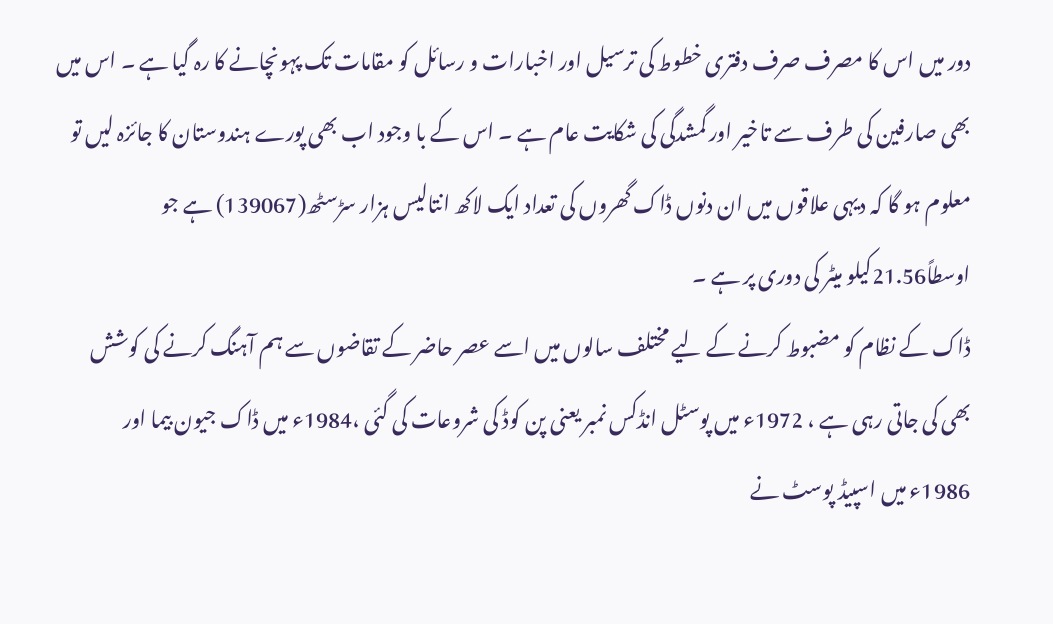دور میں اس کا مصرف صرف دفتری خطوط کی ترسیل اور اخبارات و رسائل کو مقامات تک پہونچانے کا رہ گیا ہے ۔ اس میں بھی صارفین کی طرف سے تاخیر اور گمشدگی کی شکایت عام ہے ۔ اس کے با وجود اب بھی پورے ہندوستان کا جائزہ لیں تو معلوم ہو گا کہ دیہی علاقوں میں ان دنوں ڈاک گھروں کی تعداد ایک لاکھ انتالیس ہزار سڑسٹھ(139067) ہے جو اوسطاً21.56کیلو میٹر کی دوری پر ہے ۔
ڈاک کے نظام کو مضبوط کرنے کے لیے مختلف سالوں میں اسے عصر حاضر کے تقاضوں سے ہم آہنگ کرنے کی کوشش بھی کی جاتی رہی ہے ، 1972ء میں پوسٹل انڈکس نمبر یعنی پن کوڈ کی شروعات کی گئی ،1984ء میں ڈاک جیون بیما اور 1986ء میں اسپیڈ پوسٹ نے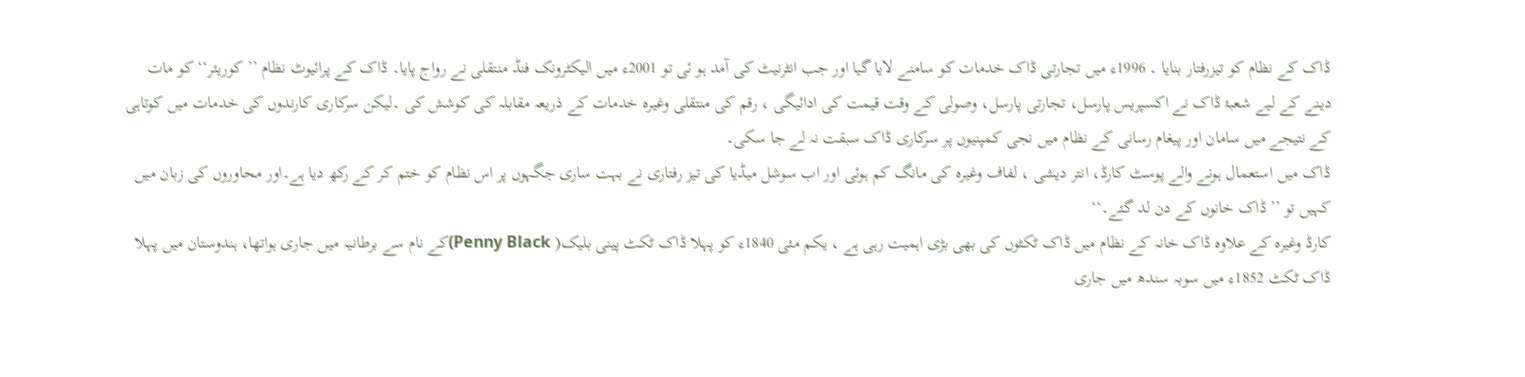ڈاک کے نظام کو تیزرفتار بنایا ۔ 1996ء میں تجارتی ڈاک خدمات کو سامنے لایا گیا اور جب انٹرنیٹ کی آمد ہو ئی تو 2001ء میں الیکٹرونک فنڈ منتقلی نے رواج پایا۔ ڈاک کے پرائیوٹ نظام ’’کوریئر‘‘ کو مات دینے کے لیے شعبۂ ڈاک نے اکسپریس پارسل، تجارتی پارسل، وصولی کے وقت قیمت کی ادائیگی ، رقم کی منتقلی وغیرہ خدمات کے ذریعہ مقابلہ کی کوشش کی ۔لیکن سرکاری کارندوں کی خدمات میں کوتاہی کے نتیجے میں سامان اور پیغام رسانی کے نظام میں نجی کمپنیوں پر سرکاری ڈاک سبقت نہ لے جا سکی۔
ڈاک میں استعمال ہونے والے پوسٹ کارڈ، انتر دیشی ، لفاف وغیرہ کی مانگ کم ہوئی اور اب سوشل میڈیا کی تیز رفتاری نے بہت ساری جگہوں پر اس نظام کو ختم کر کے رکھ دیا ہے۔اور محاوروں کی زبان میں کہیں تو ’’ڈاک خانوں کے دن لد گئے۔‘‘
کارڈ وغیرہ کے علاوہ ڈاک خانہ کے نظام میں ڈاک ٹکٹوں کی بھی بڑی اہمیت رہی ہے ، یکم مئی 1840ء کو پہلا ڈاک ٹکٹ پینی بلیک( Penny Black)کے نام سے برطانیہ میں جاری ہواتھا، ہندوستان میں پہلا ڈاک ٹکٹ 1852ء میں سوبہ سندھ میں جاری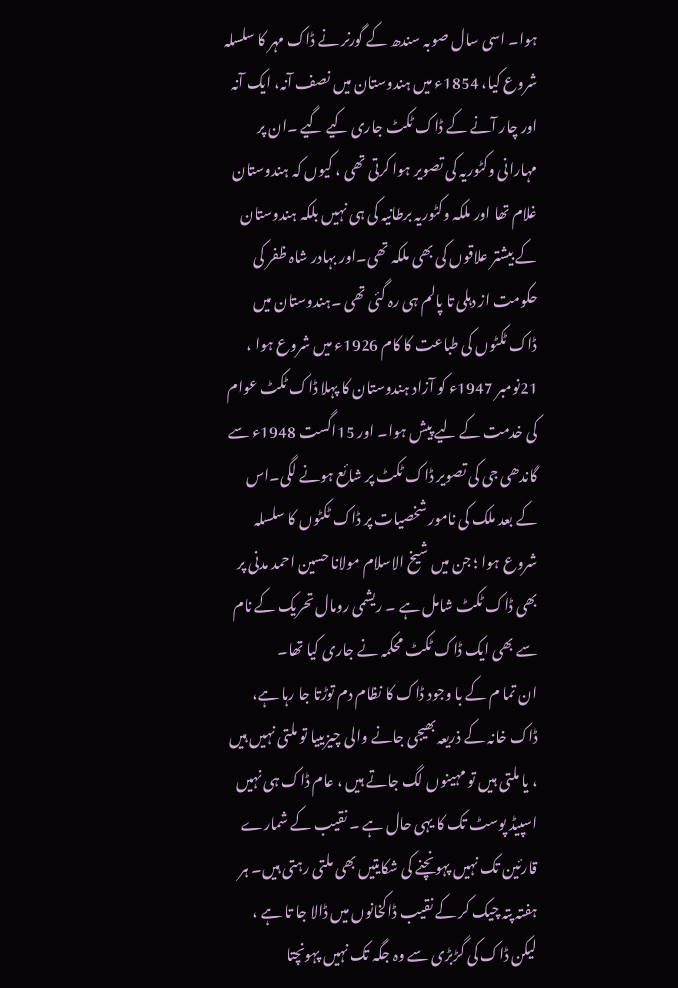ہوا۔ اسی سال صوبہ سندھ کے گورنر نے ڈاک مہر کا سلسلہ شروع کیا، 1854ء میں ہندوستان میں نصف آنہ، ایک آنہ اور چار آنے کے ڈاک ٹکٹ جاری کیے گیے ۔ان پر مہارانی وکٹوریہ کی تصویر ہوا کرتی تھی ، کیوں کہ ہندوستان غلام تھا اور ملکہ وکٹوریہ برطانیہ کی ہی نہیں بلکہ ہندوستان کے بیشتر علاقوں کی بھی ملکہ تھی۔اور بہادر شاہ ظفر کی حکومت از دہلی تا پالم ہی رہ گئی تھی ۔ہندوستان میں ڈاک ٹکٹوں کی طباعت کا کام 1926ء میں شروع ہوا ، 21نومبر 1947ء کو آزاد ہندوستان کا پہلا ڈاک ٹکٹ عوام کی خدمت کے لیے پیش ہوا۔ اور 15اگست 1948ء سے گاندھی جی کی تصویر ڈاک ٹکٹ پر شائع ہونے لگی۔اس کے بعد ملک کی نامور شخصیات پر ڈاک ٹکٹوں کا سلسلہ شروع ہوا ؛ جن میں شیخ الاسلام مولانا حسین احمد مدنی پر بھی ڈاک ٹکٹ شامل ہے ۔ ریشمی رومال تحریک کے نام سے بھی ایک ڈاک ٹکٹ محکمہ نے جاری کیا تھا۔
ان تما م کے با وجود ڈاک کا نظام دم توڑتا جا رہا ہے، ڈاک خانہ کے ذریعہ بھیجی جانے والی چیزیںیا تو ملتی نہیں ہیں ، یا ملتی ہیں تو مہینوں لگ جاتے ہیں ، عام ڈاک ہی نہیں اسپیڈ پوسٹ تک کا یہی حال ہے ۔ نقیب کے شمارے قارئین تک نہیں پہونچنے کی شکایتیں بھی ملتی رہتی ہیں۔ ہر ہفتہ پتہ چیک کر کے نقیب ڈاکخانوں میں ڈالا جا تا ہے ، لیکن ڈاک کی گڑبڑی سے وہ جگہ تک نہیں پہونچتا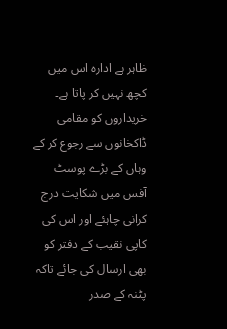ظاہر ہے ادارہ اس میں کچھ نہیں کر پاتا ہے۔ خریداروں کو مقامی ڈاکخانوں سے رجوع کر کے وہاں کے بڑے پوسٹ آفس میں شکایت درج کرانی چاہئے اور اس کی کاپی نقیب کے دفتر کو بھی ارسال کی جائے تاکہ پٹنہ کے صدر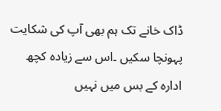ڈاک خانے تک ہم بھی آپ کی شکایت پہونچا سکیں ۔اس سے زیادہ کچھ ادارہ کے بس میں نہیں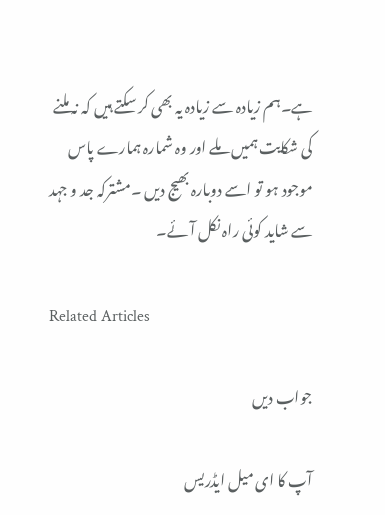ہے۔ہم زیادہ سے زیادہ یہ بھی کر سکتے ہیں کہ نہ ملنے کی شکایت ہمیں ملے اور وہ شمارہ ہمارے پاس موجود ہو تو اسے دوبارہ بھیج دیں ۔مشترکہ جد و جہد سے شاید کوئی راہ نکل آئے۔

Related Articles

جواب دیں

آپ کا ای میل ایڈریس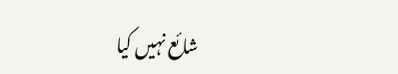شائع نہیں کیا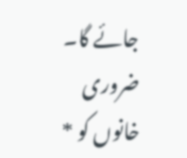جائے گا۔ ضروری خانوں کو *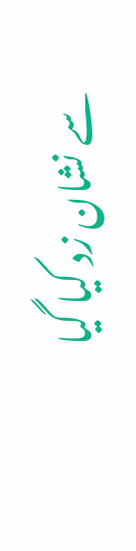سے نشان زد کیا گیا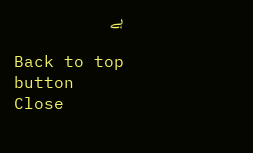ہے

Back to top button
Close